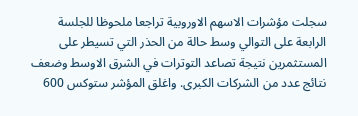سجلت مؤشرات الاسهم الاوروبية تراجعا ملحوظا للجلسة الرابعة على التوالي وسط حالة من الحذر التي تسيطر على المستثمرين نتيجة تصاعد التوترات في الشرق الاوسط وضعف نتائج عدد من الشركات الكبرى. واغلق المؤشر ستوكس 600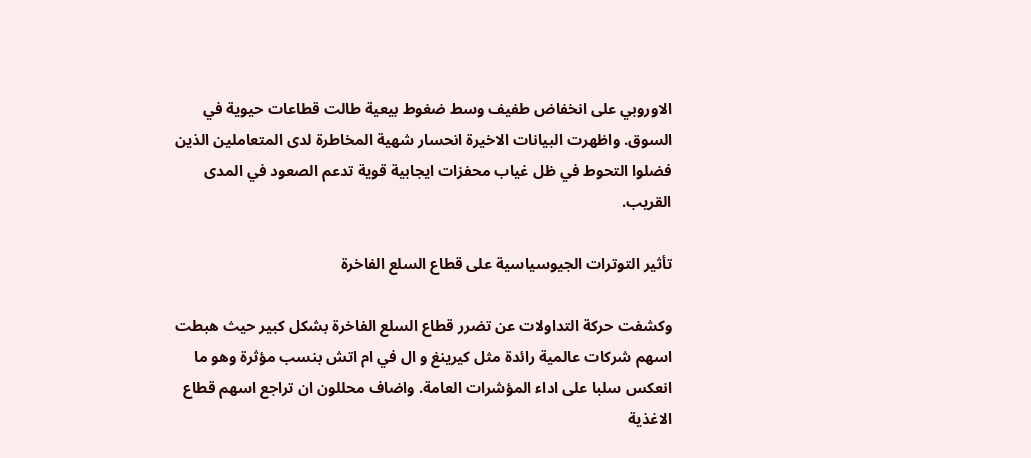الاوروبي على انخفاض طفيف وسط ضغوط بيعية طالت قطاعات حيوية في السوق. واظهرت البيانات الاخيرة انحسار شهية المخاطرة لدى المتعاملين الذين فضلوا التحوط في ظل غياب محفزات ايجابية قوية تدعم الصعود في المدى القريب.

تأثير التوترات الجيوسياسية على قطاع السلع الفاخرة

وكشفت حركة التداولات عن تضرر قطاع السلع الفاخرة بشكل كبير حيث هبطت اسهم شركات عالمية رائدة مثل كيرينغ و ال في ام اتش بنسب مؤثرة وهو ما انعكس سلبا على اداء المؤشرات العامة. واضاف محللون ان تراجع اسهم قطاع الاغذية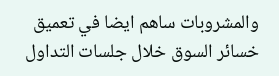والمشروبات ساهم ايضا في تعميق خسائر السوق خلال جلسات التداول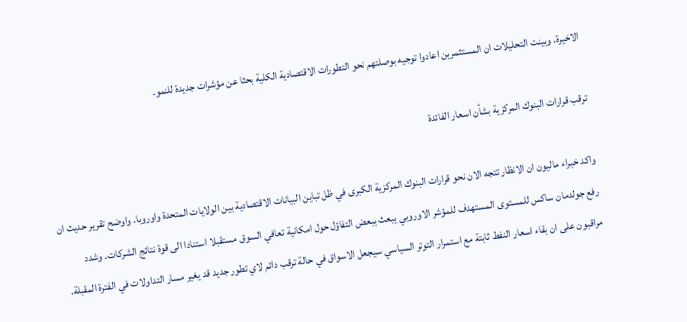الاخيرة. وبينت التحليلات ان المستثمرين اعادوا توجيه بوصلتهم نحو التطورات الاقتصادية الكلية بحثا عن مؤشرات جديدة للنمو.

ترقب قرارات البنوك المركزية بشأن اسعار الفائدة

واكد خبراء ماليون ان الانظار تتجه الان نحو قرارات البنوك المركزية الكبرى في ظل تباين البيانات الاقتصادية بين الولايات المتحدة واوروبا. واوضح تقرير حديث ان رفع جولدمان ساكس للمستوى المستهدف للمؤشر الاوروبي يبعث ببعض التفاؤل حول امكانية تعافي السوق مستقبلا استنادا الى قوة نتائج الشركات. وشدد مراقبون على ان بقاء اسعار النفط ثابتة مع استمرار التوتر السياسي سيجعل الاسواق في حالة ترقب دائم لاي تطور جديد قد يغير مسار التداولات في الفترة المقبلة.